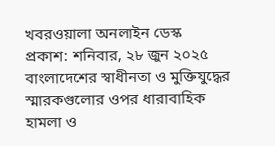খবরওয়ালা অনলাইন ডেস্ক
প্রকাশ: শনিবার, ২৮ জুন ২০২৫
বাংলাদেশের স্বাধীনতা ও মুক্তিযুদ্ধের স্মারকগুলোর ওপর ধারাবাহিক হামলা ও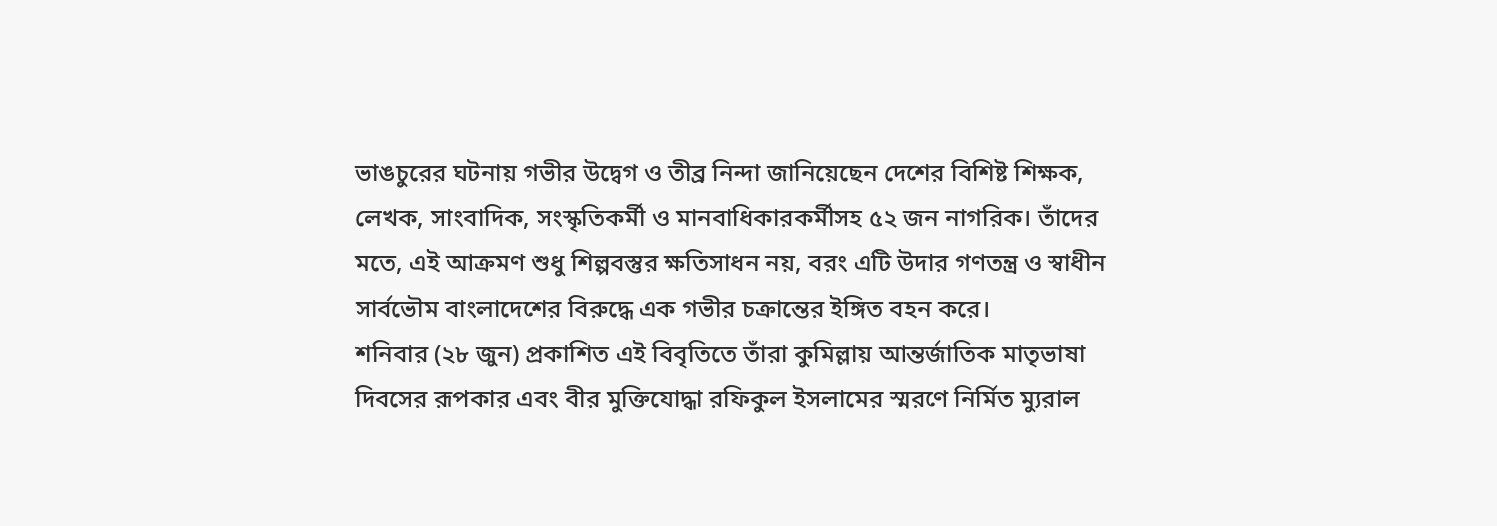ভাঙচুরের ঘটনায় গভীর উদ্বেগ ও তীব্র নিন্দা জানিয়েছেন দেশের বিশিষ্ট শিক্ষক, লেখক, সাংবাদিক, সংস্কৃতিকর্মী ও মানবাধিকারকর্মীসহ ৫২ জন নাগরিক। তাঁদের মতে, এই আক্রমণ শুধু শিল্পবস্তুর ক্ষতিসাধন নয়, বরং এটি উদার গণতন্ত্র ও স্বাধীন সার্বভৌম বাংলাদেশের বিরুদ্ধে এক গভীর চক্রান্তের ইঙ্গিত বহন করে।
শনিবার (২৮ জুন) প্রকাশিত এই বিবৃতিতে তাঁরা কুমিল্লায় আন্তর্জাতিক মাতৃভাষা দিবসের রূপকার এবং বীর মুক্তিযোদ্ধা রফিকুল ইসলামের স্মরণে নির্মিত ম্যুরাল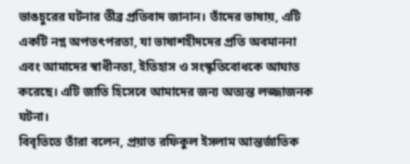ভাঙচুরের ঘটনার তীব্র প্রতিবাদ জানান। তাঁদের ভাষায়, এটি একটি নগ্ন অপতৎপরতা, যা ভাষাশহীদদের প্রতি অবমাননা এবং আমাদের স্বাধীনতা, ইতিহাস ও সংস্কৃতিবোধকে আঘাত করেছে। এটি জাতি হিসেবে আমাদের জন্য অত্যন্ত লজ্জাজনক ঘটনা।
বিবৃতিতে তাঁরা বলেন, প্রয়াত রফিকুল ইসলাম আন্তর্জাতিক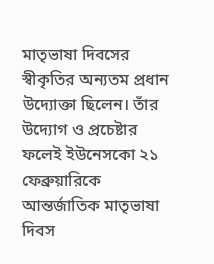মাতৃভাষা দিবসের স্বীকৃতির অন্যতম প্রধান উদ্যোক্তা ছিলেন। তাঁর উদ্যোগ ও প্রচেষ্টার ফলেই ইউনেসকো ২১ ফেব্রুয়ারিকে আন্তর্জাতিক মাতৃভাষা দিবস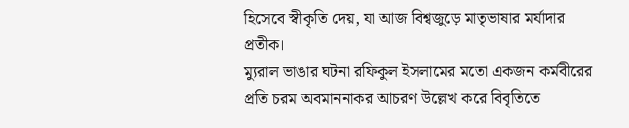হিসেবে স্বীকৃতি দেয়, যা আজ বিশ্বজুড়ে মাতৃভাষার মর্যাদার প্রতীক।
ম্যুরাল ভাঙার ঘটনা রফিকুল ইসলামের মতো একজন কর্মবীরের প্রতি চরম অবমাননাকর আচরণ উল্লেখ করে বিবৃতিতে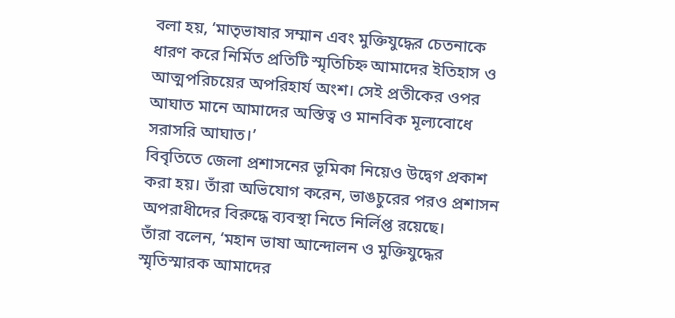বলা হয়, ‘মাতৃভাষার সম্মান এবং মুক্তিযুদ্ধের চেতনাকে ধারণ করে নির্মিত প্রতিটি স্মৃতিচিহ্ন আমাদের ইতিহাস ও আত্মপরিচয়ের অপরিহার্য অংশ। সেই প্রতীকের ওপর আঘাত মানে আমাদের অস্তিত্ব ও মানবিক মূল্যবোধে সরাসরি আঘাত।’
বিবৃতিতে জেলা প্রশাসনের ভূমিকা নিয়েও উদ্বেগ প্রকাশ করা হয়। তাঁরা অভিযোগ করেন, ভাঙচুরের পরও প্রশাসন অপরাধীদের বিরুদ্ধে ব্যবস্থা নিতে নির্লিপ্ত রয়েছে।
তাঁরা বলেন, ‘মহান ভাষা আন্দোলন ও মুক্তিযুদ্ধের স্মৃতিস্মারক আমাদের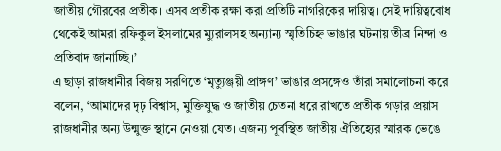জাতীয় গৌরবের প্রতীক। এসব প্রতীক রক্ষা করা প্রতিটি নাগরিকের দায়িত্ব। সেই দায়িত্ববোধ থেকেই আমরা রফিকুল ইসলামের ম্যুরালসহ অন্যান্য স্মৃতিচিহ্ন ভাঙার ঘটনায় তীব্র নিন্দা ও প্রতিবাদ জানাচ্ছি।’
এ ছাড়া রাজধানীর বিজয় সরণিতে ‘মৃত্যুঞ্জয়ী প্রাঙ্গণ’ ভাঙার প্রসঙ্গেও তাঁরা সমালোচনা করে বলেন, ‘আমাদের দৃঢ় বিশ্বাস, মুক্তিযুদ্ধ ও জাতীয় চেতনা ধরে রাখতে প্রতীক গড়ার প্রয়াস রাজধানীর অন্য উন্মুক্ত স্থানে নেওয়া যেত। এজন্য পূর্বস্থিত জাতীয় ঐতিহ্যের স্মারক ভেঙে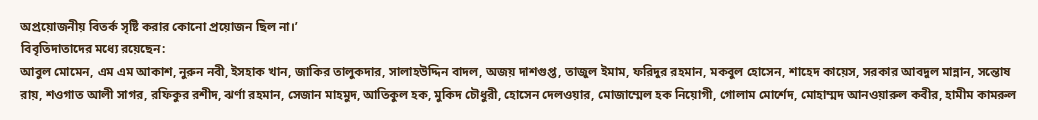অপ্রয়োজনীয় বিতর্ক সৃষ্টি করার কোনো প্রয়োজন ছিল না।’
বিবৃতিদাতাদের মধ্যে রয়েছেন:
আবুল মোমেন, এম এম আকাশ, নুরুন নবী, ইসহাক খান, জাকির তালুকদার, সালাহউদ্দিন বাদল, অজয় দাশগুপ্ত, তাজুল ইমাম, ফরিদুর রহমান, মকবুল হোসেন, শাহেদ কায়েস, সরকার আবদুল মান্নান, সন্তোষ রায়, শওগাত আলী সাগর, রফিকুর রশীদ, ঝর্ণা রহমান, সেজান মাহমুদ, আতিকুল হক, মুকিদ চৌধুরী, হোসেন দেলওয়ার, মোজাম্মেল হক নিয়োগী, গোলাম মোর্শেদ, মোহাম্মদ আনওয়ারুল কবীর, হামীম কামরুল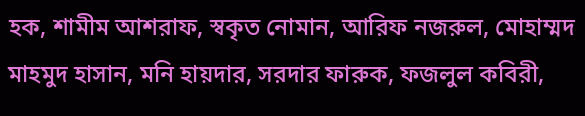হক, শামীম আশরাফ, স্বকৃত নোমান, আরিফ নজরুল, মোহাম্মদ মাহমুদ হাসান, মনি হায়দার, সরদার ফারুক, ফজলুল কবিরী,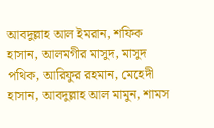আবদুল্লাহ আল ইমরান, শফিক হাসান, আলমগীর মাসুদ, মাসুদ পথিক, আরিফুর রহমান, মেহেদী হাসান, আবদুল্লাহ আল মামুন, শামস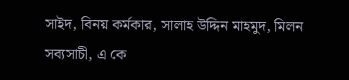সাইদ, বিনয় কর্মকার, সালাহ উদ্দিন মাহমুদ, মিলন সব্যসাচী, এ কে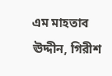এম মাহতাব ঊদ্দীন, গিরীশ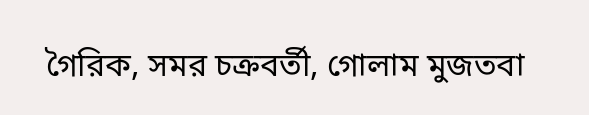গৈরিক, সমর চক্রবর্তী, গোলাম মুজতবা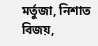মর্তুজা, নিশাত বিজয়,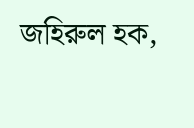জহিরুল হক,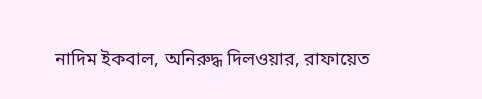নাদিম ইকবাল, অনিরুদ্ধ দিলওয়ার, রাফায়েত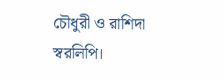চৌধুরী ও রাশিদা স্বরলিপি।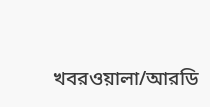খবরওয়ালা/আরডি